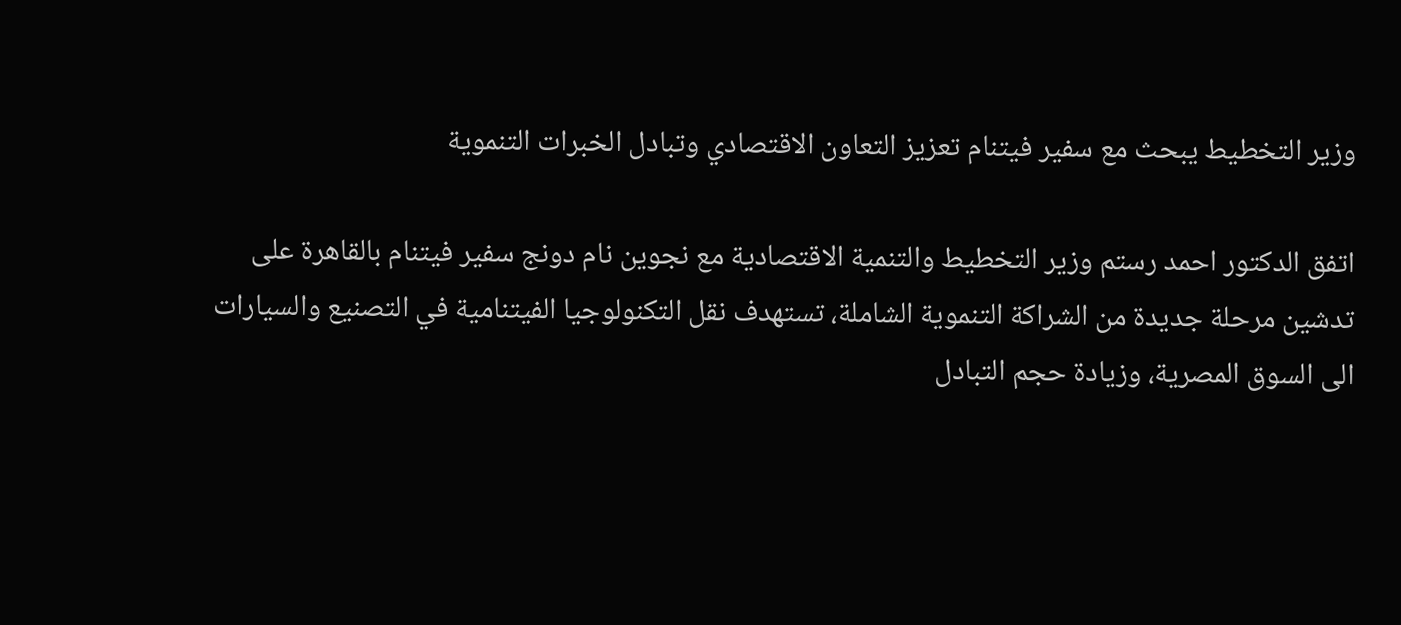وزير التخطيط يبحث مع سفير فيتنام تعزيز التعاون الاقتصادي وتبادل الخبرات التنموية

اتفق الدكتور احمد رستم وزير التخطيط والتنمية الاقتصادية مع نجوين نام دونج سفير فيتنام بالقاهرة على تدشين مرحلة جديدة من الشراكة التنموية الشاملة، تستهدف نقل التكنولوجيا الفيتنامية في التصنيع والسيارات الى السوق المصرية، وزيادة حجم التبادل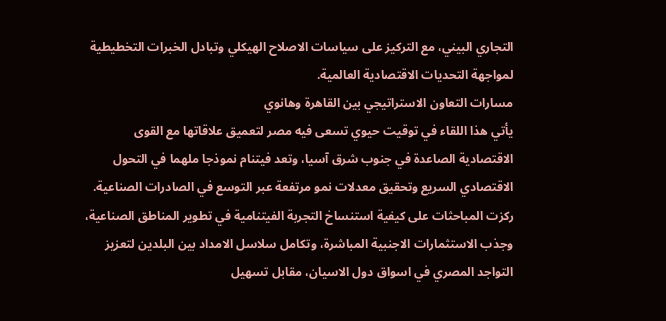التجاري البيني، مع التركيز على سياسات الاصلاح الهيكلي وتبادل الخبرات التخطيطية لمواجهة التحديات الاقتصادية العالمية.
مسارات التعاون الاستراتيجي بين القاهرة وهانوي
يأتي هذا اللقاء في توقيت حيوي تسعى فيه مصر لتعميق علاقاتها مع القوى الاقتصادية الصاعدة في جنوب شرق آسيا، وتعد فيتنام نموذجا ملهما في التحول الاقتصادي السريع وتحقيق معدلات نمو مرتفعة عبر التوسع في الصادرات الصناعية. ركزت المباحثات على كيفية استنساخ التجربة الفيتنامية في تطوير المناطق الصناعية، وجذب الاستثمارات الاجنبية المباشرة، وتكامل سلاسل الامداد بين البلدين لتعزيز التواجد المصري في اسواق دول الاسيان، مقابل تسهيل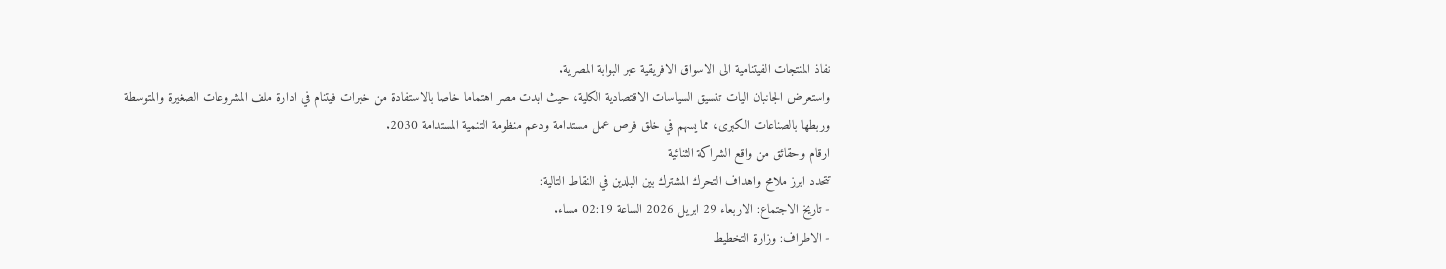نفاذ المنتجات الفيتنامية الى الاسواق الافريقية عبر البوابة المصرية.
واستعرض الجانبان اليات تنسيق السياسات الاقتصادية الكلية، حيث ابدت مصر اهتماما خاصا بالاستفادة من خبرات فيتنام في ادارة ملف المشروعات الصغيرة والمتوسطة وربطها بالصناعات الكبرى، مما يسهم في خلق فرص عمل مستدامة ودعم منظومة التنمية المستدامة 2030.
ارقام وحقائق من واقع الشراكة الثنائية
تتحدد ابرز ملامح واهداف التحرك المشترك بين البلدين في النقاط التالية:
- تاريخ الاجتماع: الاربعاء 29 ابريل 2026 الساعة 02:19 مساء.
- الاطراف: وزارة التخطيط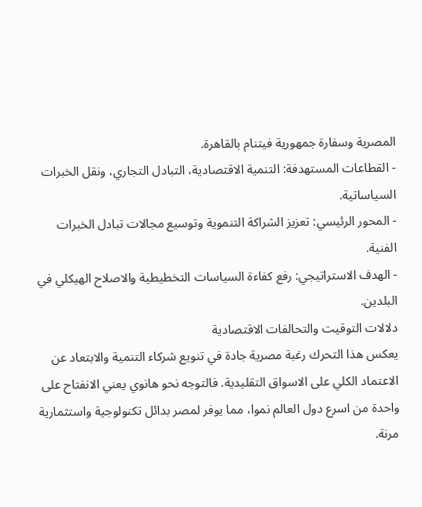المصرية وسفارة جمهورية فيتنام بالقاهرة.
- القطاعات المستهدفة: التنمية الاقتصادية، التبادل التجاري، ونقل الخبرات السياساتية.
- المحور الرئيسي: تعزيز الشراكة التنموية وتوسيع مجالات تبادل الخبرات الفنية.
- الهدف الاستراتيجي: رفع كفاءة السياسات التخطيطية والاصلاح الهيكلي في البلدين.
دلالات التوقيت والتحالفات الاقتصادية
يعكس هذا التحرك رغبة مصرية جادة في تنويع شركاء التنمية والابتعاد عن الاعتماد الكلي على الاسواق التقليدية. فالتوجه نحو هانوي يعني الانفتاح على واحدة من اسرع دول العالم نموا، مما يوفر لمصر بدائل تكنولوجية واستثمارية مرنة.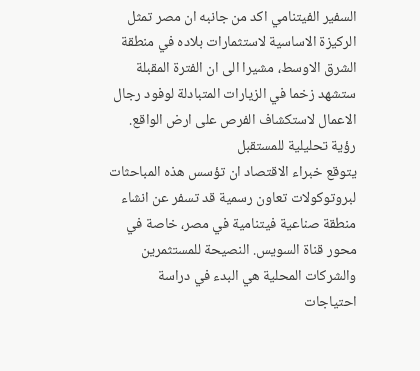السفير الفيتنامي اكد من جانبه ان مصر تمثل الركيزة الاساسية لاستثمارات بلاده في منطقة الشرق الاوسط، مشيرا الى ان الفترة المقبلة ستشهد زخما في الزيارات المتبادلة لوفود رجال الاعمال لاستكشاف الفرص على ارض الواقع.
رؤية تحليلية للمستقبل
يتوقع خبراء الاقتصاد ان تؤسس هذه المباحثات لبروتوكولات تعاون رسمية قد تسفر عن انشاء منطقة صناعية فيتنامية في مصر، خاصة في محور قناة السويس. النصيحة للمستثمرين والشركات المحلية هي البدء في دراسة احتياجات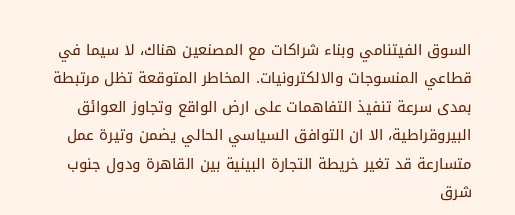السوق الفيتنامي وبناء شراكات مع المصنعين هناك، لا سيما في قطاعي المنسوجات والالكترونيات. المخاطر المتوقعة تظل مرتبطة بمدى سرعة تنفيذ التفاهمات على ارض الواقع وتجاوز العوائق البيروقراطية، الا ان التوافق السياسي الحالي يضمن وتيرة عمل متسارعة قد تغير خريطة التجارة البينية بين القاهرة ودول جنوب شرق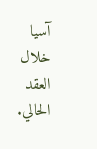آسيا خلال العقد الحالي.